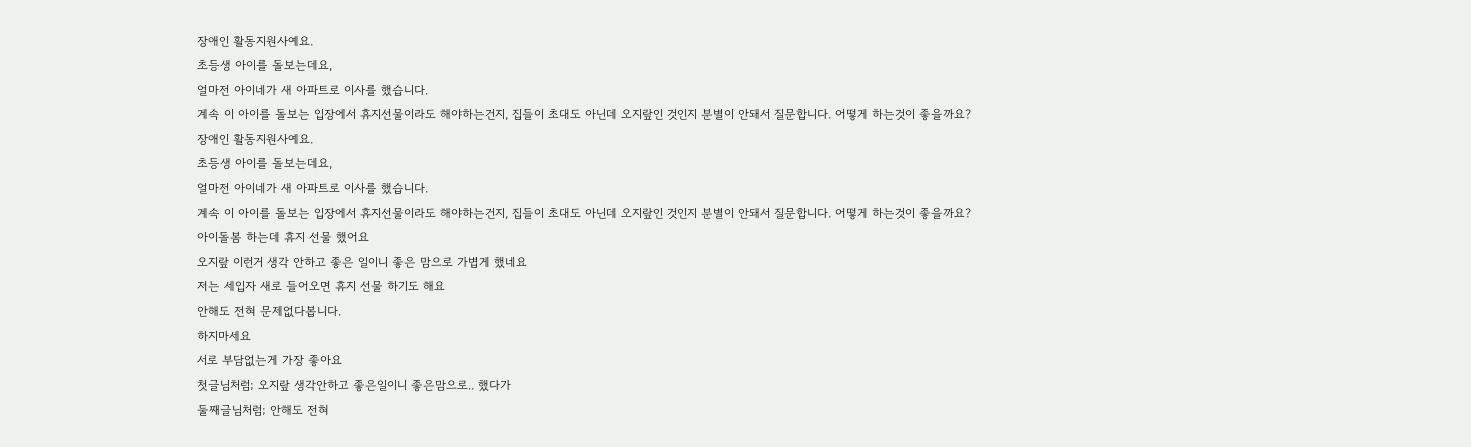장애인 활동지원사예요.
초등생 아이를 돌보는데요,
얼마전 아이네가 새 아파트로 이사를 했습니다.
계속 이 아이를 돌보는 입장에서 휴지선물이라도 해야하는건지, 집들이 초대도 아닌데 오지랖인 것인지 분별이 안돼서 질문합니다. 어떻게 하는것이 좋을까요?
장애인 활동지원사예요.
초등생 아이를 돌보는데요,
얼마전 아이네가 새 아파트로 이사를 했습니다.
계속 이 아이를 돌보는 입장에서 휴지선물이라도 해야하는건지, 집들이 초대도 아닌데 오지랖인 것인지 분별이 안돼서 질문합니다. 어떻게 하는것이 좋을까요?
아이돌봄 하는데 휴지 선물 했어요
오지랖 이런거 생각 안하고 좋은 일이니 좋은 맘으로 가볍게 했네요
저는 세입자 새로 들어오면 휴지 선물 하기도 해요
안해도 전혀 문제없다봅니다.
하지마세요
서로 부담없는게 가장 좋아요
첫글님처럼; 오지랖 생각안하고 좋은일이니 좋은맘으로.. 했다가
둘째글님처럼; 안해도 전혀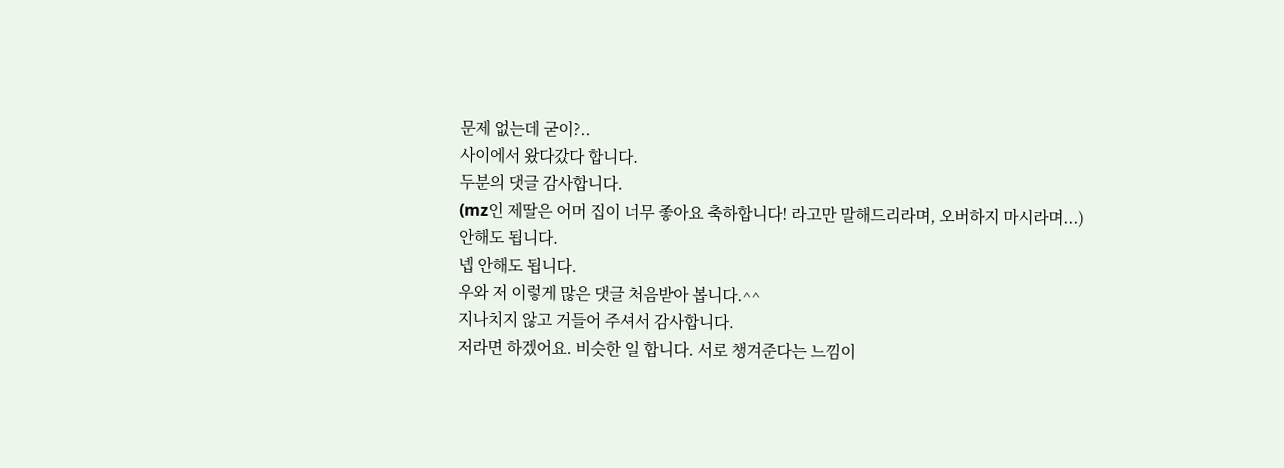문제 없는데 굳이?..
사이에서 왔다갔다 합니다.
두분의 댓글 감사합니다.
(mz인 제딸은 어머 집이 너무 좋아요 축하합니다! 라고만 말해드리라며, 오버하지 마시라며...)
안해도 됩니다.
넵 안해도 됩니다.
우와 저 이렇게 많은 댓글 처음받아 봅니다.^^
지나치지 않고 거들어 주셔서 감사합니다.
저라면 하겠어요. 비슷한 일 합니다. 서로 챙겨준다는 느낌이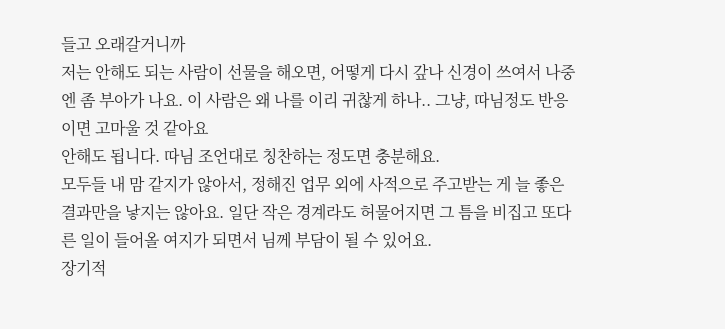들고 오래갈거니까
저는 안해도 되는 사람이 선물을 해오면, 어떻게 다시 갚나 신경이 쓰여서 나중엔 좀 부아가 나요. 이 사람은 왜 나를 이리 귀찮게 하나.. 그냥, 따님정도 반응이면 고마울 것 같아요
안해도 됩니다. 따님 조언대로 칭찬하는 정도면 충분해요.
모두들 내 맘 같지가 않아서, 정해진 업무 외에 사적으로 주고받는 게 늘 좋은 결과만을 낳지는 않아요. 일단 작은 경계라도 허물어지면 그 틈을 비집고 또다른 일이 들어올 여지가 되면서 님께 부담이 될 수 있어요.
장기적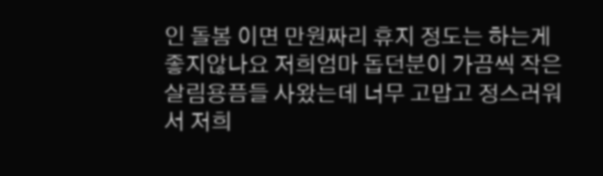인 돌봄 이면 만원짜리 휴지 정도는 하는게 좋지않나요 저희엄마 돕던분이 가끔씩 작은 살림용픔들 사왔는데 너무 고맙고 정스러워서 저희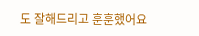도 잘해드리고 훈훈했어요